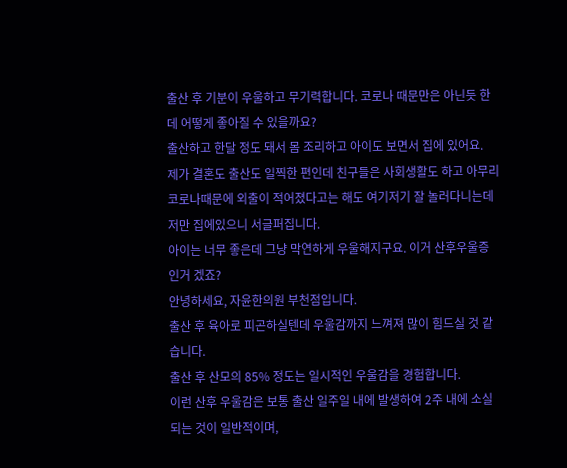출산 후 기분이 우울하고 무기력합니다. 코로나 때문만은 아닌듯 한데 어떻게 좋아질 수 있을까요?
출산하고 한달 정도 돼서 몸 조리하고 아이도 보면서 집에 있어요.
제가 결혼도 출산도 일찍한 편인데 친구들은 사회생활도 하고 아무리 코로나때문에 외출이 적어졌다고는 해도 여기저기 잘 놀러다니는데 저만 집에있으니 서글퍼집니다.
아이는 너무 좋은데 그냥 막연하게 우울해지구요. 이거 산후우울증 인거 겠죠?
안녕하세요, 자윤한의원 부천점입니다.
출산 후 육아로 피곤하실텐데 우울감까지 느껴져 많이 힘드실 것 같습니다.
출산 후 산모의 85% 정도는 일시적인 우울감을 경험합니다.
이런 산후 우울감은 보통 출산 일주일 내에 발생하여 2주 내에 소실되는 것이 일반적이며,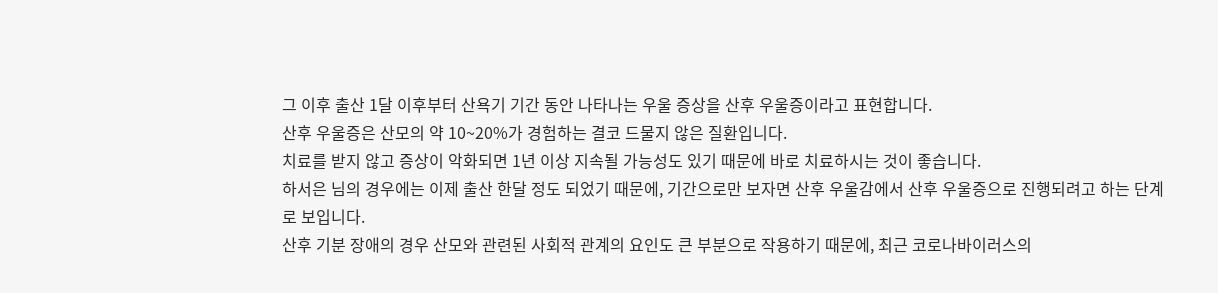그 이후 출산 1달 이후부터 산욕기 기간 동안 나타나는 우울 증상을 산후 우울증이라고 표현합니다.
산후 우울증은 산모의 약 10~20%가 경험하는 결코 드물지 않은 질환입니다.
치료를 받지 않고 증상이 악화되면 1년 이상 지속될 가능성도 있기 때문에 바로 치료하시는 것이 좋습니다.
하서은 님의 경우에는 이제 출산 한달 정도 되었기 때문에, 기간으로만 보자면 산후 우울감에서 산후 우울증으로 진행되려고 하는 단계로 보입니다.
산후 기분 장애의 경우 산모와 관련된 사회적 관계의 요인도 큰 부분으로 작용하기 때문에, 최근 코로나바이러스의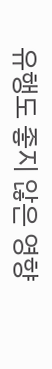유행도 좋지 않은 영향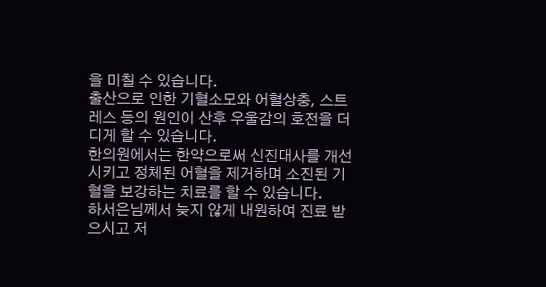을 미칠 수 있습니다.
출산으로 인한 기혈소모와 어혈상충, 스트레스 등의 원인이 산후 우울감의 호전을 더디게 할 수 있습니다.
한의원에서는 한약으로써 신진대사를 개선시키고 정체된 어혈을 제거하며 소진된 기혈을 보강하는 치료를 할 수 있습니다.
하서은님께서 늦지 않게 내원하여 진료 받으시고 저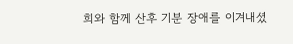희와 함께 산후 기분 장애를 이겨내셨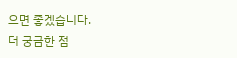으면 좋겠습니다.
더 궁금한 점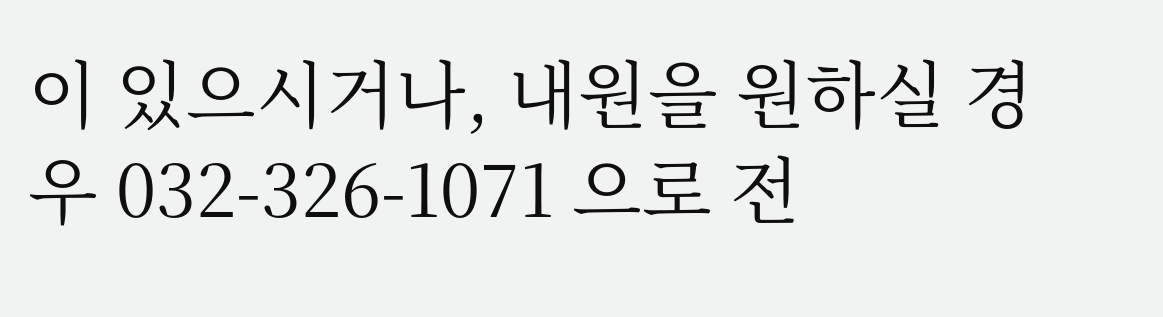이 있으시거나, 내원을 원하실 경우 032-326-1071 으로 전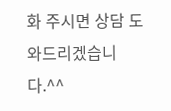화 주시면 상담 도와드리겠습니다.^^